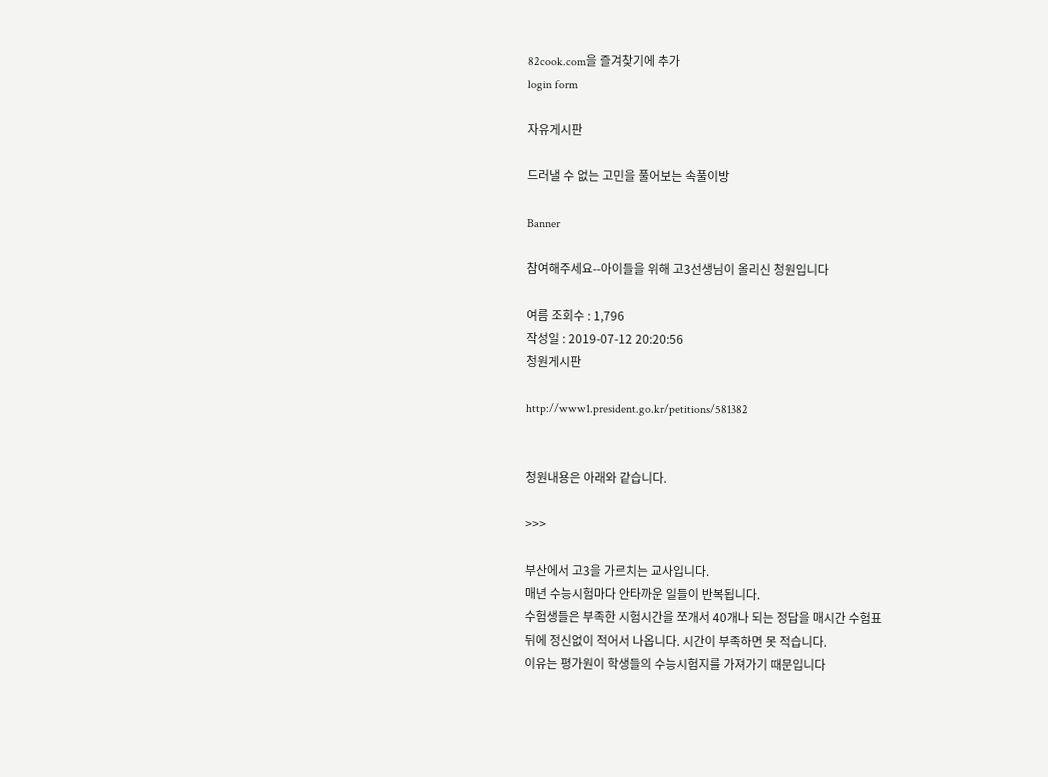82cook.com을 즐겨찾기에 추가
login form

자유게시판

드러낼 수 없는 고민을 풀어보는 속풀이방

Banner

참여해주세요--아이들을 위해 고3선생님이 올리신 청원입니다

여름 조회수 : 1,796
작성일 : 2019-07-12 20:20:56
청원게시판

http://www1.president.go.kr/petitions/581382


청원내용은 아래와 같습니다.

>>>

부산에서 고3을 가르치는 교사입니다.
매년 수능시험마다 안타까운 일들이 반복됩니다.
수험생들은 부족한 시험시간을 쪼개서 40개나 되는 정답을 매시간 수험표
뒤에 정신없이 적어서 나옵니다. 시간이 부족하면 못 적습니다.
이유는 평가원이 학생들의 수능시험지를 가져가기 때문입니다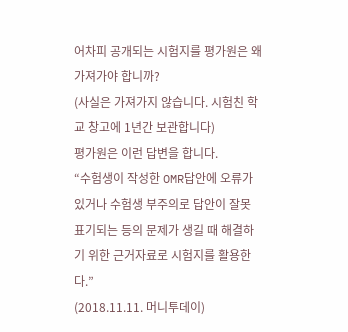어차피 공개되는 시험지를 평가원은 왜 가져가야 합니까?
(사실은 가져가지 않습니다. 시험친 학교 창고에 1년간 보관합니다)
평가원은 이런 답변을 합니다.
“수험생이 작성한 OMR답안에 오류가 있거나 수험생 부주의로 답안이 잘못
표기되는 등의 문제가 생길 때 해결하기 위한 근거자료로 시험지를 활용한다.”
(2018.11.11. 머니투데이)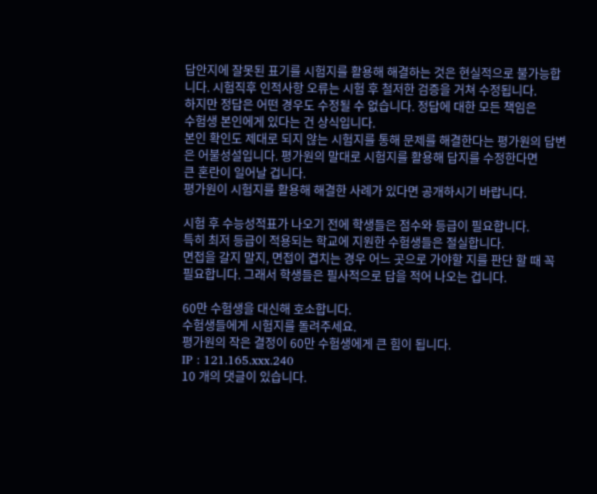답안지에 잘못된 표기를 시험지를 활용해 해결하는 것은 현실적으로 불가능합니다. 시험직후 인적사항 오류는 시험 후 철저한 검증을 거쳐 수정됩니다.
하지만 정답은 어떤 경우도 수정될 수 없습니다. 정답에 대한 모든 책임은
수험생 본인에게 있다는 건 상식입니다.
본인 확인도 제대로 되지 않는 시험지를 통해 문제를 해결한다는 평가원의 답변은 어불성설입니다. 평가원의 말대로 시험지를 활용해 답지를 수정한다면
큰 혼란이 일어날 겁니다.
평가원이 시험지를 활용해 해결한 사례가 있다면 공개하시기 바랍니다.

시험 후 수능성적표가 나오기 전에 학생들은 점수와 등급이 필요합니다.
특히 최저 등급이 적용되는 학교에 지원한 수험생들은 절실합니다.
면접을 갈지 말지, 면접이 겹치는 경우 어느 곳으로 가야할 지를 판단 할 때 꼭 필요합니다. 그래서 학생들은 필사적으로 답을 적어 나오는 겁니다.

60만 수험생을 대신해 호소합니다.
수험생들에게 시험지를 돌려주세요.
평가원의 작은 결정이 60만 수험생에게 큰 힘이 됩니다.
IP : 121.165.xxx.240
10 개의 댓글이 있습니다.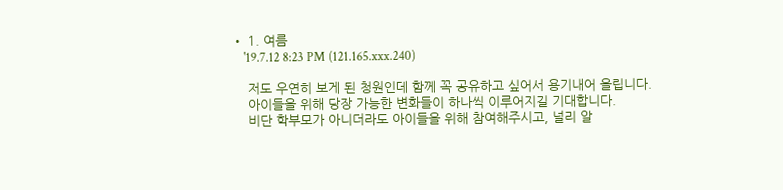• 1. 여름
    '19.7.12 8:23 PM (121.165.xxx.240)

    저도 우연히 보게 된 청원인데 함께 꼭 공유하고 싶어서 용기내어 올립니다.
    아이들을 위해 당장 가능한 변화들이 하나씩 이루어지길 기대합니다.
    비단 학부모가 아니더라도 아이들을 위해 참여해주시고, 널리 알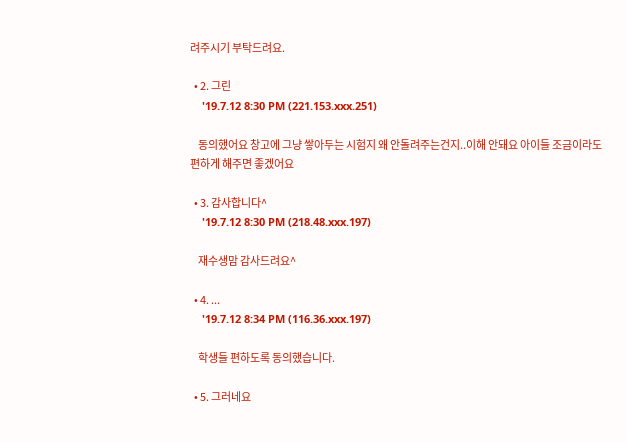려주시기 부탁드려요.

  • 2. 그린
    '19.7.12 8:30 PM (221.153.xxx.251)

    동의했어요 창고에 그냥 쌓아두는 시험지 왜 안돌려주는건지..이해 안돼요 아이들 조금이라도 편하게 해주면 좋겠어요

  • 3. 감사합니다^
    '19.7.12 8:30 PM (218.48.xxx.197)

    재수생맘 감사드려요^

  • 4. ...
    '19.7.12 8:34 PM (116.36.xxx.197)

    학생들 편하도록 동의했습니다.

  • 5. 그러네요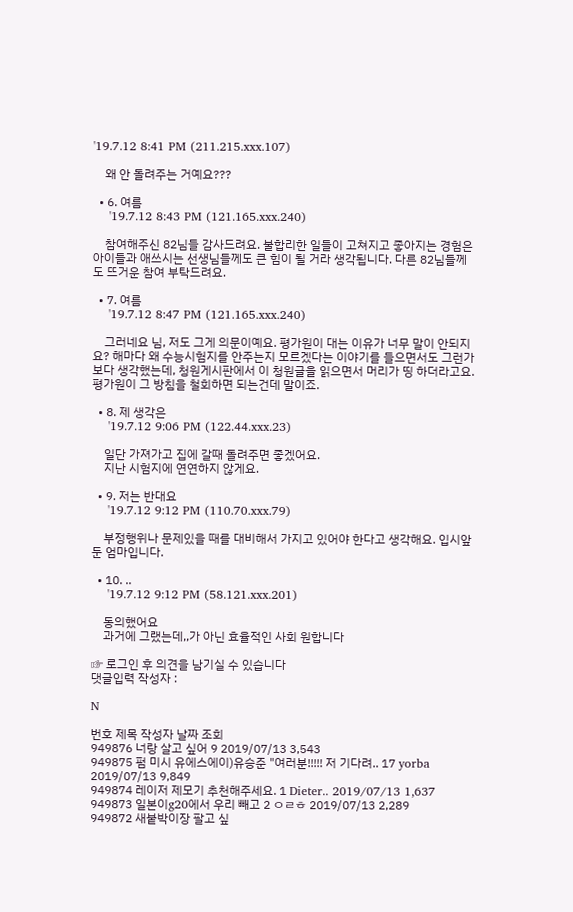'19.7.12 8:41 PM (211.215.xxx.107)

    왜 안 돌려주는 거예요???

  • 6. 여름
    '19.7.12 8:43 PM (121.165.xxx.240)

    참여해주신 82님들 감사드려요. 불합리한 일들이 고쳐지고 좋아지는 경험은 아이들과 애쓰시는 선생님들께도 큰 힘이 될 거라 생각됩니다. 다른 82님들께도 뜨거운 참여 부탁드려요.

  • 7. 여름
    '19.7.12 8:47 PM (121.165.xxx.240)

    그러네요 님, 저도 그게 의문이예요. 평가원이 대는 이유가 너무 말이 안되지요? 해마다 왜 수능시험지를 안주는지 모르겠다는 이야기를 들으면서도 그런가보다 생각했는데, 청원게시판에서 이 청원글을 읽으면서 머리가 띵 하더라고요. 평가원이 그 방침을 철회하면 되는건데 말이죠.

  • 8. 제 생각은
    '19.7.12 9:06 PM (122.44.xxx.23)

    일단 가져가고 집에 갈때 돌려주면 좋겠어요.
    지난 시험지에 연연하지 않게요.

  • 9. 저는 반대요
    '19.7.12 9:12 PM (110.70.xxx.79)

    부정행위나 문제있을 때를 대비해서 가지고 있어야 한다고 생각해요. 입시앞둔 엄마입니다.

  • 10. ..
    '19.7.12 9:12 PM (58.121.xxx.201)

    동의했어요
    과거에 그랬는데,,가 아닌 효율적인 사회 원합니다

☞ 로그인 후 의견을 남기실 수 있습니다
댓글입력 작성자 :

N

번호 제목 작성자 날짜 조회
949876 너랑 살고 싶어 9 2019/07/13 3,543
949875 펌 미시 유에스에이)유승준 "여러분!!!!! 저 기다려.. 17 yorba 2019/07/13 9,849
949874 레이저 제모기 추천해주세요. 1 Dieter.. 2019/07/13 1,637
949873 일본이g20에서 우리 빼고 2 ㅇㄹㅎ 2019/07/13 2,289
949872 새붙박이장 팔고 싶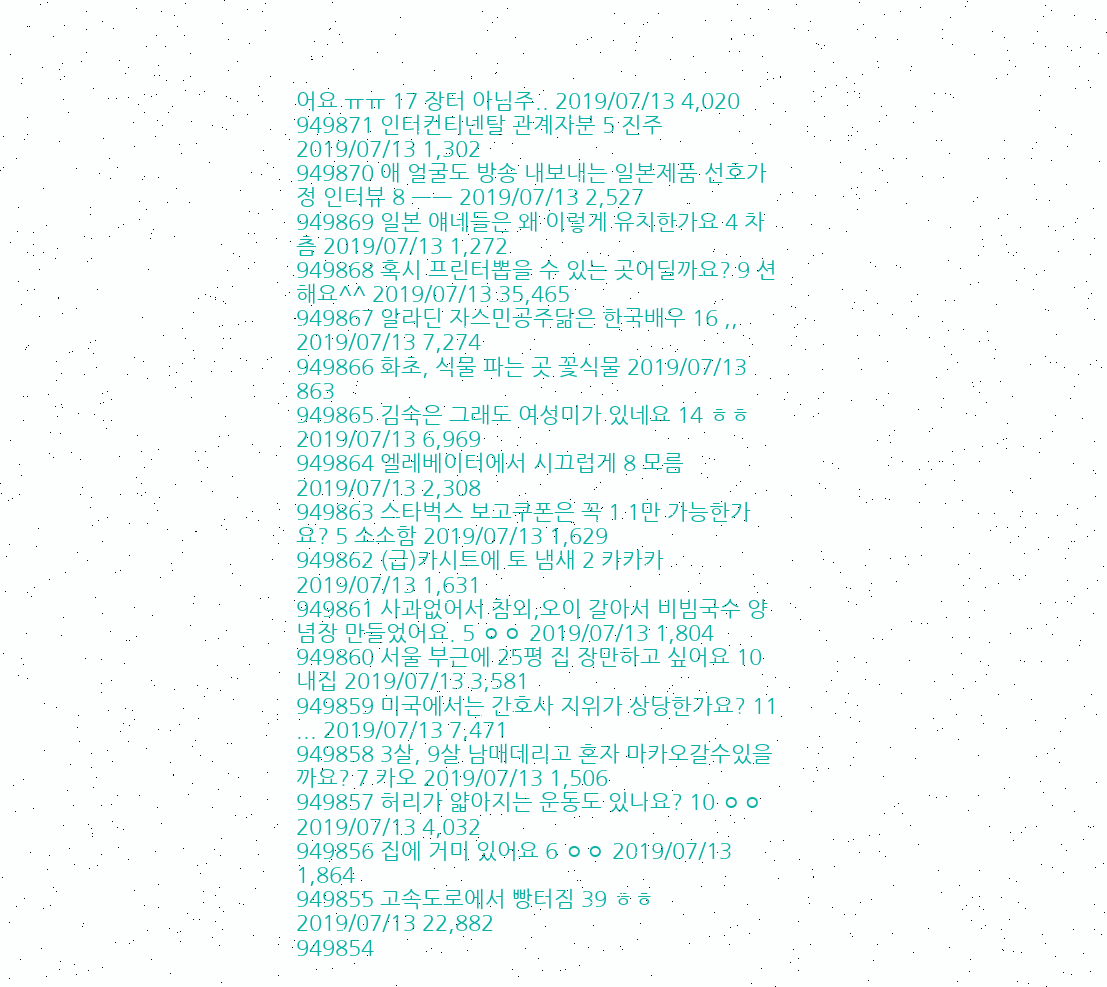어요 ㅠㅠ 17 장터 아님주.. 2019/07/13 4,020
949871 인터컨티넨탈 관계자분 5 진주 2019/07/13 1,302
949870 애 얼굴도 방송 내보내는 일본제품 선호가정 인터뷰 8 ㅡㅡ 2019/07/13 2,527
949869 일본 얘네들은 왜 이렇게 유치한가요 4 차츰 2019/07/13 1,272
949868 혹시 프린터뽑을 수 있는 곳어딜까요? 9 션해요^^ 2019/07/13 35,465
949867 알라딘 자스민공주닮은 한국배우 16 ,, 2019/07/13 7,274
949866 화초, 식물 파는 곳 꽃식물 2019/07/13 863
949865 김숙은 그래도 여성미가 있네요 14 ㅎㅎ 2019/07/13 6,969
949864 엘레베이터에서 시끄럽게 8 모름 2019/07/13 2,308
949863 스타벅스 보고쿠폰은 꼭 1 1만 가능한가요? 5 소소함 2019/07/13 1,629
949862 (급)카시트에 토 냄새 2 카카카 2019/07/13 1,631
949861 사과없어서 참외,오이 갈아서 비빔국수 양념장 만들었어요. 5 ㅇㅇ 2019/07/13 1,804
949860 서울 부근에 25평 집 장만하고 싶어요 10 내집 2019/07/13 3,581
949859 미국에서는 간호사 지위가 상당한가요? 11 ... 2019/07/13 7,471
949858 3살, 9살 남매데리고 혼자 마카오갈수있을까요? 7 카오 2019/07/13 1,506
949857 허리가 얇아지는 운동도 있나요? 10 ㅇㅇ 2019/07/13 4,032
949856 집에 거미 있어요 6 ㅇㅇ 2019/07/13 1,864
949855 고속도로에서 빵터짐 39 ㅎㅎ 2019/07/13 22,882
949854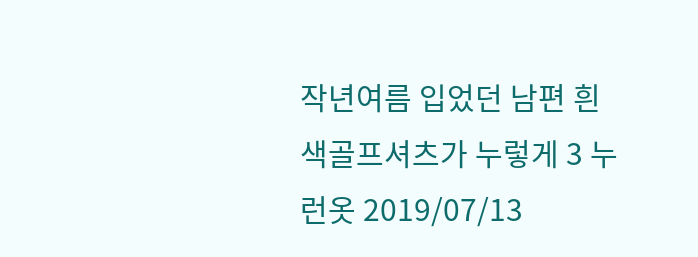작년여름 입었던 남편 흰색골프셔츠가 누렇게 3 누런옷 2019/07/13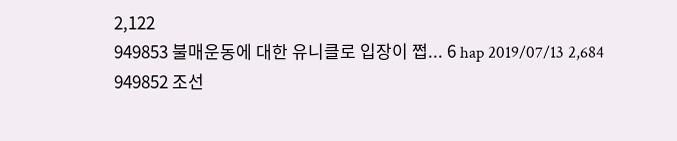2,122
949853 불매운동에 대한 유니클로 입장이 쩝... 6 hap 2019/07/13 2,684
949852 조선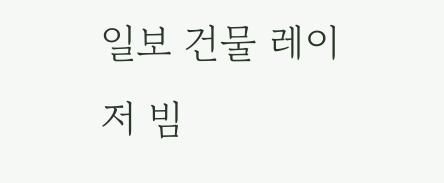일보 건물 레이저 빔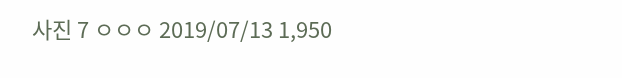사진 7 ㅇㅇㅇ 2019/07/13 1,950